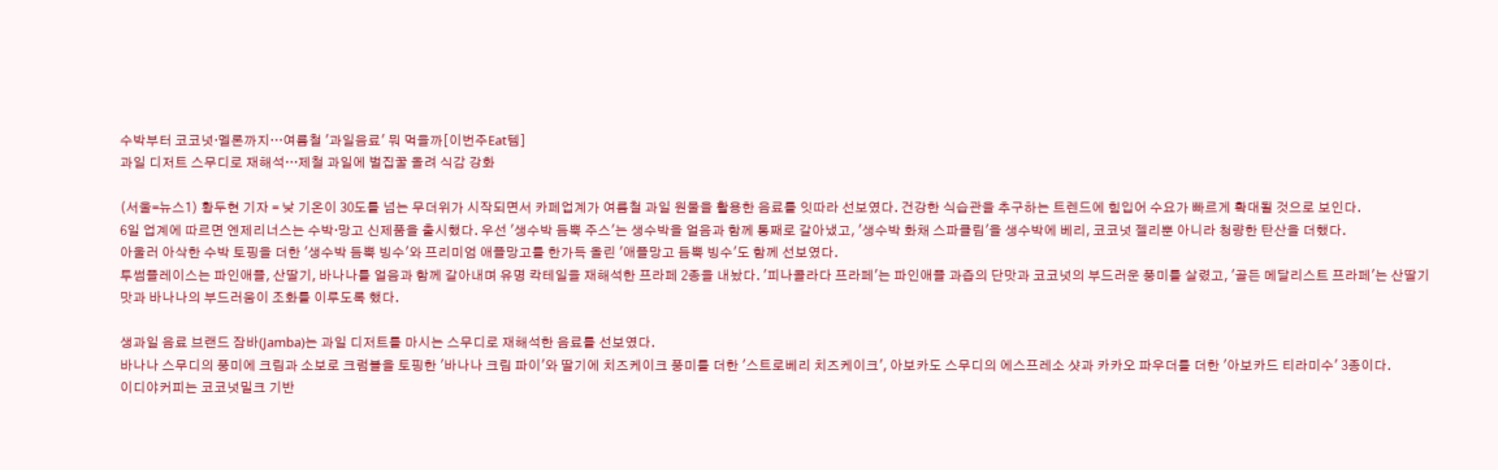수박부터 코코넛·멜론까지…여름철 '과일음료' 뭐 먹을까[이번주Eat템]
과일 디저트 스무디로 재해석…제철 과일에 벌집꿀 올려 식감 강화

(서울=뉴스1) 황두현 기자 = 낮 기온이 30도를 넘는 무더위가 시작되면서 카페업계가 여름철 과일 원물을 활용한 음료를 잇따라 선보였다. 건강한 식습관을 추구하는 트렌드에 힘입어 수요가 빠르게 확대될 것으로 보인다.
6일 업계에 따르면 엔제리너스는 수박·망고 신제품을 출시했다. 우선 '생수박 듬뿍 주스'는 생수박을 얼음과 함께 통째로 갈아냈고, '생수박 화채 스파클림'을 생수박에 베리, 코코넛 젤리뿐 아니라 청량한 탄산을 더했다.
아울러 아삭한 수박 토핑을 더한 '생수박 듬뿍 빙수'와 프리미엄 애플망고를 한가득 올린 '애플망고 듬뿍 빙수'도 함께 선보였다.
투썸플레이스는 파인애플, 산딸기, 바나나를 얼음과 함께 갈아내며 유명 칵테일을 재해석한 프라페 2종을 내놨다. '피나콜라다 프라페'는 파인애플 과즙의 단맛과 코코넛의 부드러운 풍미를 살렸고, '골든 메달리스트 프라페'는 산딸기 맛과 바나나의 부드러움이 조화를 이루도록 했다.

생과일 음료 브랜드 잠바(Jamba)는 과일 디저트를 마시는 스무디로 재해석한 음료를 선보였다.
바나나 스무디의 풍미에 크림과 소보로 크럼블을 토핑한 '바나나 크림 파이'와 딸기에 치즈케이크 풍미를 더한 '스트로베리 치즈케이크', 아보카도 스무디의 에스프레소 샷과 카카오 파우더를 더한 '아보카드 티라미수' 3종이다.
이디야커피는 코코넛밀크 기반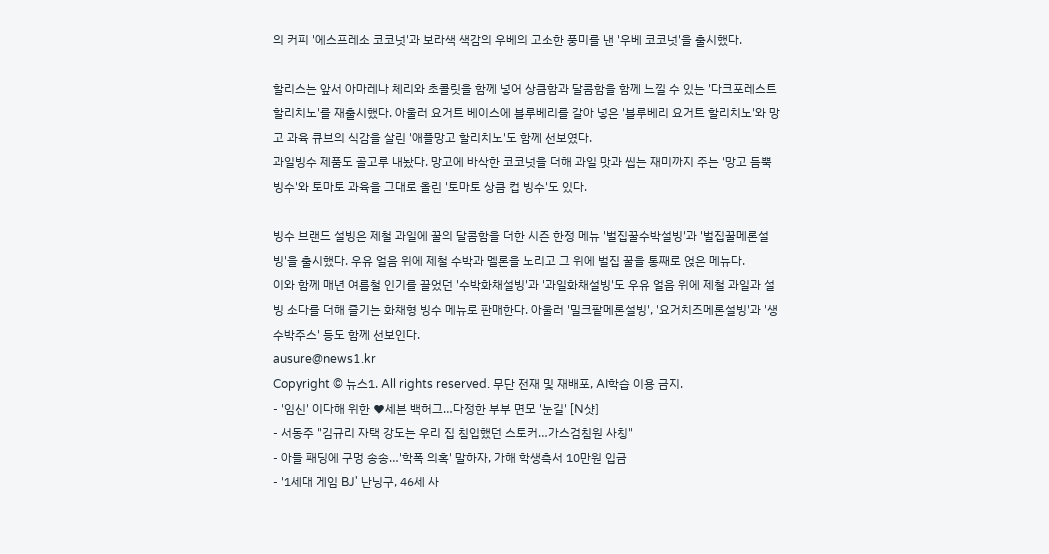의 커피 '에스프레소 코코넛'과 보라색 색감의 우베의 고소한 풍미를 낸 '우베 코코넛'을 출시했다.

할리스는 앞서 아마레나 체리와 초콜릿을 함께 넣어 상큼함과 달콤함을 함께 느낄 수 있는 '다크포레스트 할리치노'를 재출시했다. 아울러 요거트 베이스에 블루베리를 갈아 넣은 '블루베리 요거트 할리치노'와 망고 과육 큐브의 식감을 살린 '애플망고 할리치노'도 함께 선보였다.
과일빙수 제품도 골고루 내놨다. 망고에 바삭한 코코넛을 더해 과일 맛과 씹는 재미까지 주는 '망고 듬뿍 빙수'와 토마토 과육을 그대로 올린 '토마토 상큼 컵 빙수'도 있다.

빙수 브랜드 설빙은 제철 과일에 꿀의 달콤함을 더한 시즌 한정 메뉴 '벌집꿀수박설빙'과 '벌집꿀메론설빙'을 출시했다. 우유 얼음 위에 제철 수박과 멜론을 노리고 그 위에 벌집 꿀을 통째로 얹은 메뉴다.
이와 함께 매년 여름철 인기를 끌었던 '수박화채설빙'과 '과일화채설빙'도 우유 얼음 위에 제철 과일과 설빙 소다를 더해 즐기는 화채형 빙수 메뉴로 판매한다. 아울러 '밀크팥메론설빙', '요거치즈메론설빙'과 '생수박주스' 등도 함께 선보인다.
ausure@news1.kr
Copyright © 뉴스1. All rights reserved. 무단 전재 및 재배포, AI학습 이용 금지.
- '임신' 이다해 위한 ♥세븐 백허그…다정한 부부 면모 '눈길' [N샷]
- 서동주 "김규리 자택 강도는 우리 집 침입했던 스토커…가스검침원 사칭"
- 아들 패딩에 구멍 송송…'학폭 의혹' 말하자, 가해 학생측서 10만원 입금
- '1세대 게임 BJ' 난닝구, 46세 사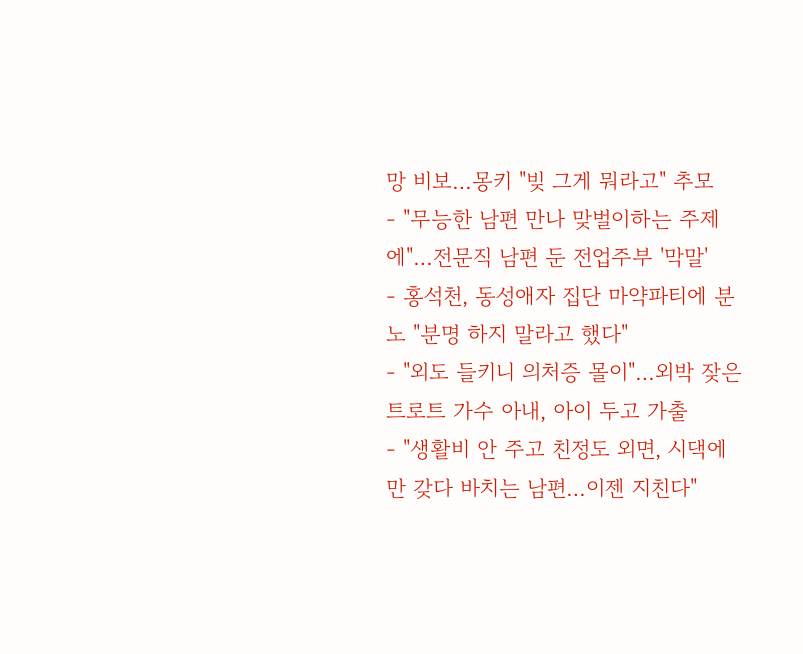망 비보…몽키 "빚 그게 뭐라고" 추모
- "무능한 남편 만나 맞벌이하는 주제에"…전문직 남편 둔 전업주부 '막말'
- 홍석천, 동성애자 집단 마약파티에 분노 "분명 하지 말라고 했다"
- "외도 들키니 의처증 몰이"…외박 잦은 트로트 가수 아내, 아이 두고 가출
- "생활비 안 주고 친정도 외면, 시댁에만 갖다 바치는 남편…이젠 지친다"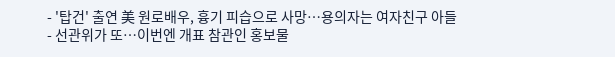- '탑건' 출연 美 원로배우, 흉기 피습으로 사망…용의자는 여자친구 아들
- 선관위가 또…이번엔 개표 참관인 홍보물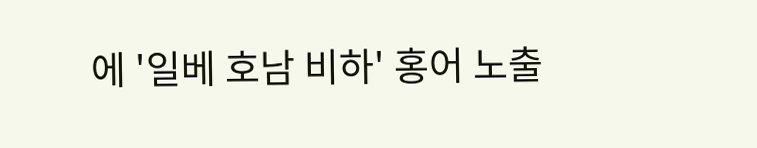에 '일베 호남 비하' 홍어 노출